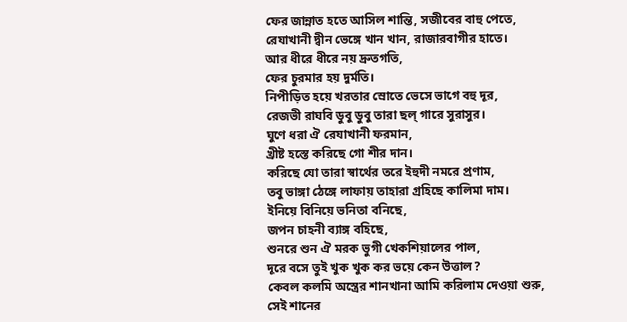ফের জান্নাত হতে আসিল শান্তি, সজীবের বাহু পেতে,
রেযাখানী দ্বীন ভেঙ্গে খান খান, রাজারবাগীর হাতে।
আর ধীরে ধীরে নয় দ্রুতগতি,
ফের চুরমার হয় দুর্মতি।
নিপীড়িত হয়ে খরতার স্রোতে ভেসে ভাগে বহু দূর,
রেজভী রাঘবি ডুবু ডুবু তারা ছল্ গারে সুরাসুর।
ঘুণে ধরা ঐ রেযাখানী ফরমান,
খ্রীষ্ট হস্তে করিছে গো শীর দান।
করিছে যো তারা স্বার্থের তরে ইহুদী নমরে প্রণাম,
তবু ভাঙ্গা ঠেঙ্গে লাফায় তাহারা গ্রহিছে কালিমা দাম।
ইনিয়ে বিনিয়ে ভনিতা বনিছে,
জপন চাহনী ব্যাঙ্গ বহিছে,
শুনরে শুন ঐ মরক ভুগী খেকশিয়ালের পাল,
দূরে বসে তুই খুক খুক কর ভয়ে কেন উত্তাল?
কেবল কলমি অস্ত্রের শানখানা আমি করিলাম দেওয়া শুরু,
সেই শানের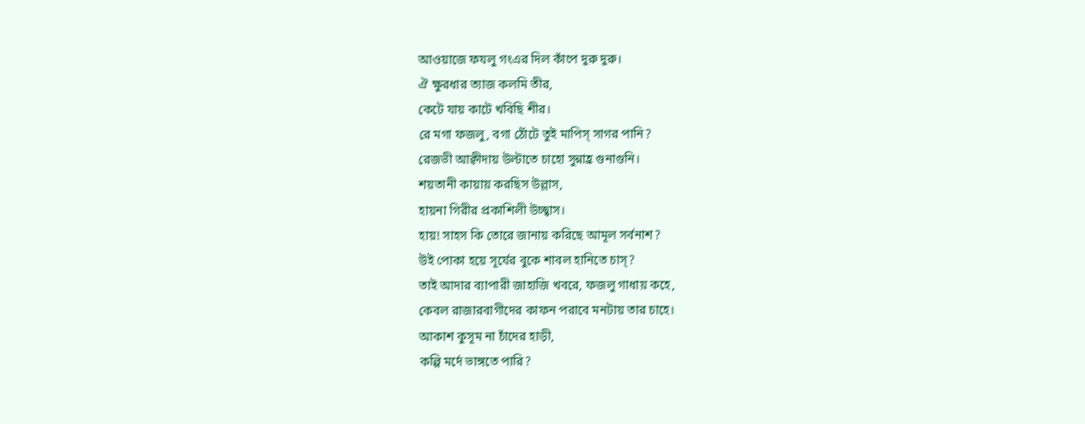আওয়াজে ফযলু গংএর দিল কাঁপে দুরু দুরু।
ঐ ক্ষুরধার ত্যাজ কলমি তীর,
কেটে যায় কাটে খবিছি শীর।
রে মগা ফজলু, বগা ঠোঁটে তুই মাপিস্ সাগর পানি?
রেজভী আক্বীদায় উল্টাতে চাহো সুন্নাহ্র গুনাগুনি।
শয়তানী কায়ায় করছিস উল্লাস,
হায়না গিরীর প্রকাশিলী উচ্ছ্বাস।
হায়! সাহস কি তোরে জানায় করিছে আমূল সর্বনাশ?
উই পোকা হয়ে সূর্যের বুকে শাবল হানিতে চাস্?
তাই আদার ব্যাপারী জাহাজি খবরে, ফজলু গাধায় কহে,
কেবল রাজারবাগীদের কাফন পরাবে মনটায় তার চাহে।
আকাশ কুসূম না চাঁদের হাড়ী,
কল্পি মর্দে ভাঙ্গতে পারি?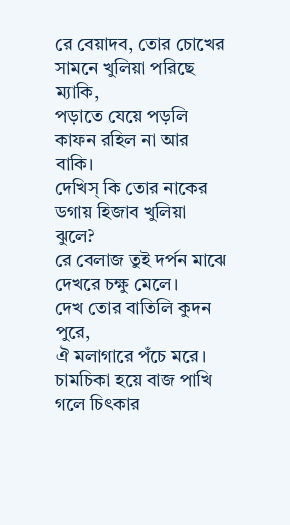রে বেয়াদব, তোর চোখের সামনে খুলিয়া পরিছে ম্যাকি,
পড়াতে যেয়ে পড়লি কাফন রহিল না আর বাকি।
দেখিস্ কি তোর নাকের ডগায় হিজাব খুলিয়া ঝুলে?
রে বেলাজ তুই দর্পন মাঝে দেখরে চক্ষু মেলে।
দেখ তোর বাতিলি কুদন পুরে,
ঐ মলাগারে পঁচে মরে।
চামচিকা হয়ে বাজ পাখি গলে চিৎকার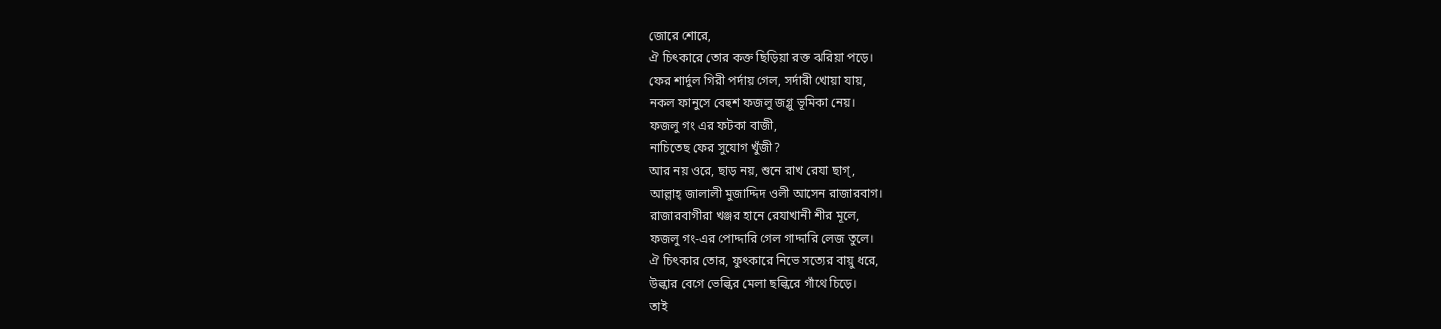জোরে শোরে,
ঐ চিৎকারে তোর কক্ত ছিড়িয়া রক্ত ঝরিয়া পড়ে।
ফের শার্দুল গিরী পর্দায় গেল, সর্দারী খোয়া যায়,
নকল ফানুসে বেহুশ ফজলু জগ্লু ভূমিকা নেয়।
ফজলু গং এর ফটকা বাজী,
নাচিতেছ ফের সুযোগ খুঁজী?
আর নয় ওরে, ছাড় নয়, শুনে রাখ রেযা ছাগ্,
আল্লাহ্ জালালী মুজাদ্দিদ ওলী আসেন রাজারবাগ।
রাজারবাগীরা খঞ্জর হানে রেযাখানী শীর মূলে,
ফজলু গং-এর পোদ্দারি গেল গাদ্দারি লেজ তুলে।
ঐ চিৎকার তোর, ফুৎকারে নিভে সত্যের বায়ু ধরে,
উল্কার বেগে ভেল্কির মেলা ছল্কিরে গাঁথে চিড়ে।
তাই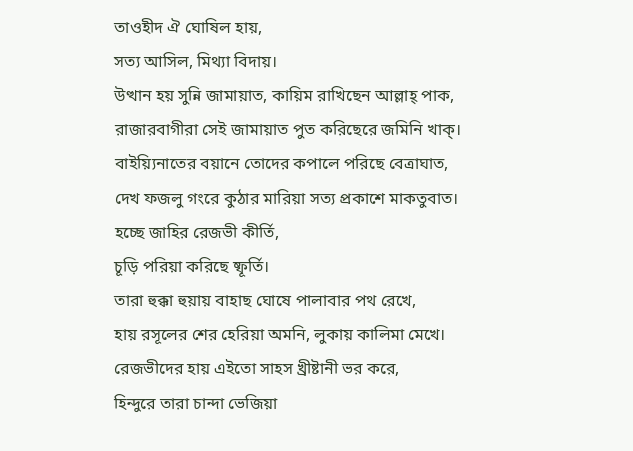তাওহীদ ঐ ঘোষিল হায়,
সত্য আসিল, মিথ্যা বিদায়।
উত্থান হয় সুন্নি জামায়াত, কায়িম রাখিছেন আল্লাহ্ পাক,
রাজারবাগীরা সেই জামায়াত পুত করিছেরে জমিনি খাক্।
বাইয়্যিনাতের বয়ানে তোদের কপালে পরিছে বেত্রাঘাত,
দেখ ফজলু গংরে কুঠার মারিয়া সত্য প্রকাশে মাকতুবাত।
হচ্ছে জাহির রেজভী কীর্তি,
চূড়ি পরিয়া করিছে ষ্ফূর্তি।
তারা হুক্কা হুয়ায় বাহাছ ঘোষে পালাবার পথ রেখে,
হায় রসূলের শের হেরিয়া অমনি, লুকায় কালিমা মেখে।
রেজভীদের হায় এইতো সাহস খ্রীষ্টানী ভর করে,
হিন্দুরে তারা চান্দা ভেজিয়া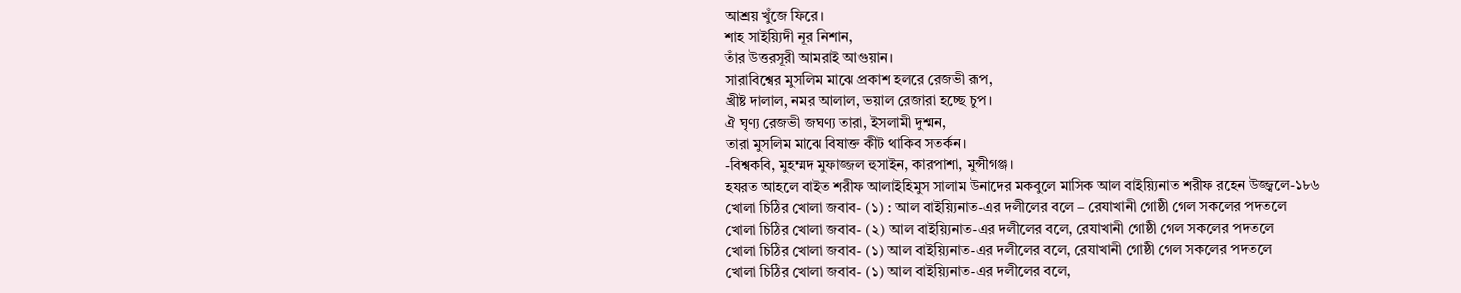আশ্রয় খুঁজে ফিরে।
শাহ সাইয়্যিদী নূর নিশান,
তাঁর উত্তরসূরী আমরাই আগুয়ান।
সারাবিশ্বের মুসলিম মাঝে প্রকাশ হলরে রেজভী রূপ,
খ্রীষ্ট দালাল, নমর আলাল, ভয়াল রেজারা হচ্ছে চুপ।
ঐ ঘৃণ্য রেজভী জঘণ্য তারা, ইসলামী দুশ্মন,
তারা মুসলিম মাঝে বিষাক্ত কীট থাকিব সতর্কন।
-বিশ্বকবি, মুহম্মদ মুফাজ্জল হুসাইন, কারপাশা, মুন্সীগঞ্জ।
হযরত আহলে বাইত শরীফ আলাইহিমুস সালাম উনাদের মকবুলে মাসিক আল বাইয়্যিনাত শরীফ রহেন উজ্জ্বলে-১৮৬
খোলা চিঠির খোলা জবাব- (১) : আল বাইয়্যিনাত-এর দলীলের বলে – রেযাখানী গোষ্ঠী গেল সকলের পদতলে
খোলা চিঠির খোলা জবাব- (২) আল বাইয়্যিনাত-এর দলীলের বলে, রেযাখানী গোষ্ঠী গেল সকলের পদতলে
খোলা চিঠির খোলা জবাব- (১) আল বাইয়্যিনাত-এর দলীলের বলে, রেযাখানী গোষ্ঠী গেল সকলের পদতলে
খোলা চিঠির খোলা জবাব- (১) আল বাইয়্যিনাত-এর দলীলের বলে,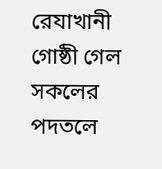রেযাখানী গোষ্ঠী গেল সকলের পদতলে